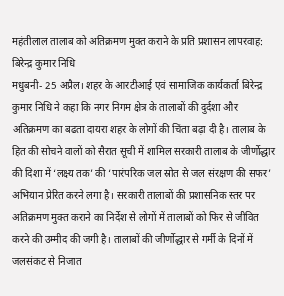महंतीलाल तालाब को अतिक्रमण मुक्त कराने के प्रति प्रशासन लापरवाह: बिरेन्द्र कुमार निधि
मधुबनी- 25 अप्रैल। शहर के आरटीआई एवं सामाजिक कार्यकर्ता बिरेन्द्र कुमार निधि ने कहा कि नगर निगम क्षेत्र के तालाबों की दुर्दशा और अतिक्रमण का बढता दायरा शहर के लोगों की चिंता बढ़ा दी है। तालाब के हित की सोचने वालों को सैरात सूची में शामिल सरकारी तालाब के जीर्णोद्धार की दिशा में ‘लक्ष्य तक’ की ‘पारंपरिक जल स्रोत से जल संरक्षण की सफर’ अभियान प्रेरित करने लगा है। सरकारी तालाबों की प्रशासनिक स्तर पर अतिक्रमण मुक्त कराने का निर्देश से लोगों में तालाबों को फिर से जीवित करने की उम्मीद की जगी है। तालाबों की जीर्णोद्धार से गर्मी के दिनों में जलसंकट से निजात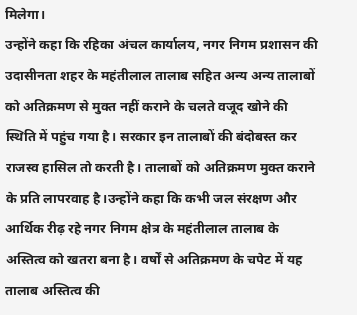मिलेगा।
उन्होंने कहा कि रहिका अंचल कार्यालय, नगर निगम प्रशासन की उदासीनता शहर के महंतीलाल तालाब सहित अन्य अन्य तालाबों को अतिक्रमण से मुक्त नहीं कराने के चलते वजूद खोने की स्थिति में पहुंच गया है। सरकार इन तालाबों की बंदोबस्त कर राजस्व हासिल तो करती है। तालाबों को अतिक्रमण मुक्त कराने के प्रति लापरवाह है।उन्होंने कहा कि कभी जल संरक्षण और आर्थिक रीढ़ रहे नगर निगम क्षेत्र के महंतीलाल तालाब के अस्तित्व को खतरा बना है। वर्षों से अतिक्रमण के चपेट में यह तालाब अस्तित्व की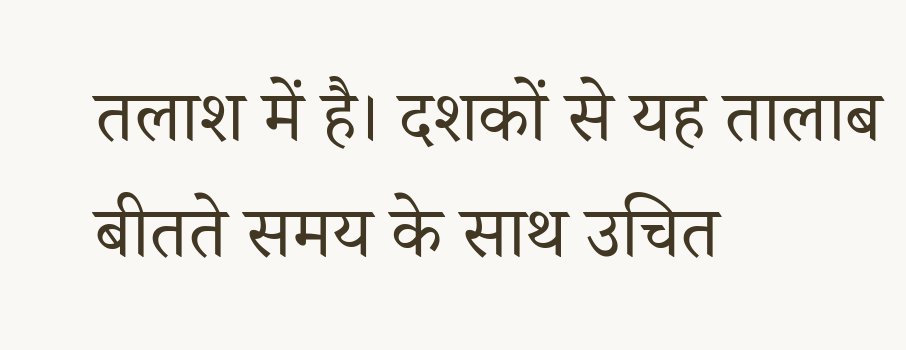तलाश में है। दशकों से यह तालाब बीतते समय के साथ उचित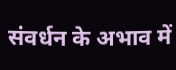संवर्धन के अभाव में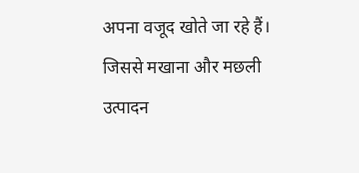अपना वजूद खोते जा रहे हैं। जिससे मखाना और मछली उत्पादन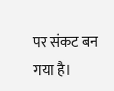पर संकट बन गया है।